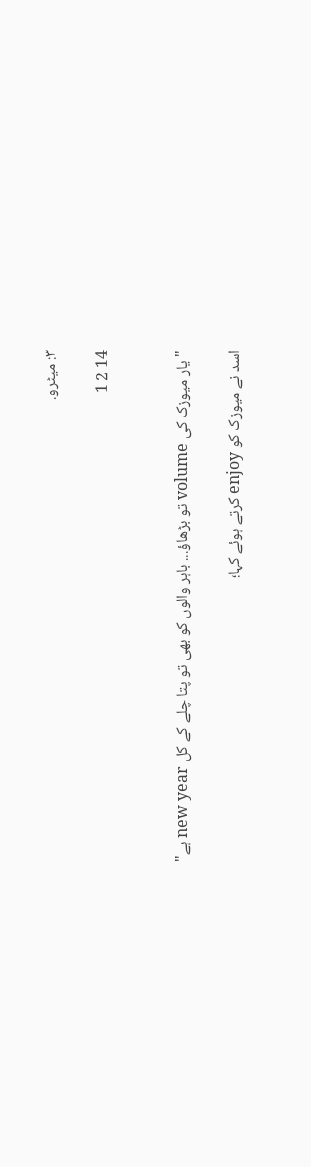٣: میٹرو.

14 2 1


"یار میوزک کی volume تو بڑھاؤ... باہر والوں کو بھی تو پتا چلے کے کل new year ہے"

اسد نے میوزک کو enjoy کرتے ہوئے کہا؛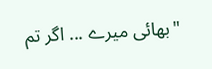"بھائی میرے ... اگر تم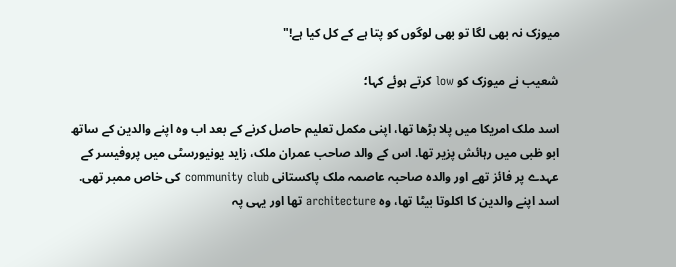میوزک نہ بھی لگا تو بھی لوگوں کو پتا ہے کے کل کیا ہے!"

شعیب نے میوزک کو low کرتے ہوئے کہا؛

اسد ملک امریکا میں پلا بڑھا تھا، اپنی مکمل تعلیم حاصل کرنے کے بعد اب وہ اپنے والدین کے ساتھ ابو ظبی میں رہائش پزیر تھا. اس کے والد صاحب عمران ملک، زاید یونیورسٹی میں پروفیسر کے عہدے پر فائز تھے اور والدہ صاحبہ عاصمہ ملک پاکستانی community club کی خاص ممبر تھی. اسد اپنے والدین کا اکلوتا بیٹا تھا، وہ architecture تھا اور یہی پہ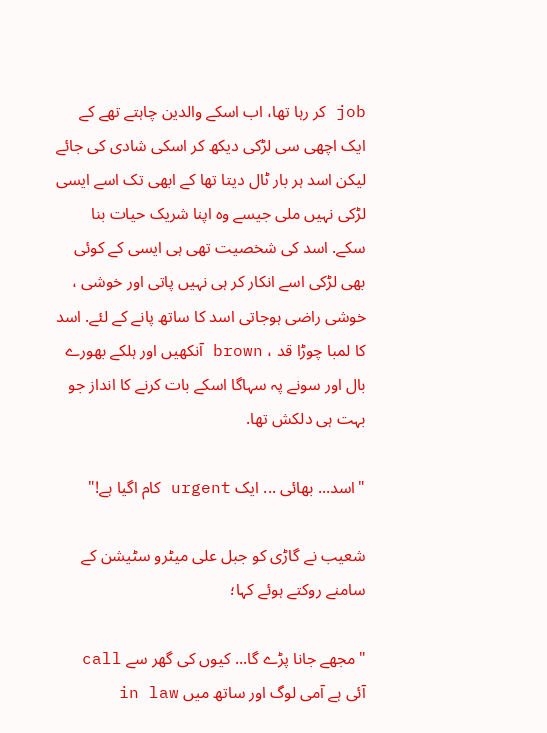job کر رہا تھا، اب اسکے والدین چاہتے تھے کے ایک اچھی سی لڑکی دیکھ کر اسکی شادی کی جائے لیکن اسد ہر بار ٹال دیتا تھا کے ابھی تک اسے ایسی لڑکی نہیں ملی جیسے وہ اپنا شریک حیات بنا سکے. اسد کی شخصیت تھی ہی ایسی کے کوئی بھی لڑکی اسے انکار کر ہی نہیں پاتی اور خوشی ، خوشی راضی ہوجاتی اسد کا ساتھ پانے کے لئے. اسد کا لمبا چوڑا قد ، brown آنکھیں اور ہلکے بھورے بال اور سونے پہ سہاگا اسکے بات کرنے کا انداز جو بہت ہی دلکش تھا.

"اسد... بھائی ... ایک urgent کام اگیا ہے!"

شعیب نے گاڑی کو جبل علی میٹرو سٹیشن کے سامنے روکتے ہوئے کہا؛

"مجھے جانا پڑے گا... کیوں کی گھر سے call آئی ہے آمی لوگ اور ساتھ میں in law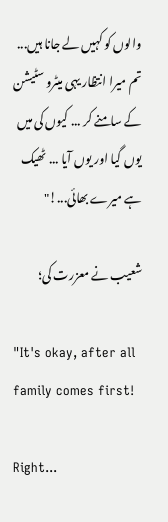والوں کو کہیں لے جانا ہیں... تم میرا انتظار یہی میٹرو سٹیشن کے سامنے کر ... کیوں کی میں یوں گیا اور یوں آیا ... ٹھیک ہے میرے بھائی...!"

شعیب نے معزرت کی؛

"It's okay, after all family comes first!

Right...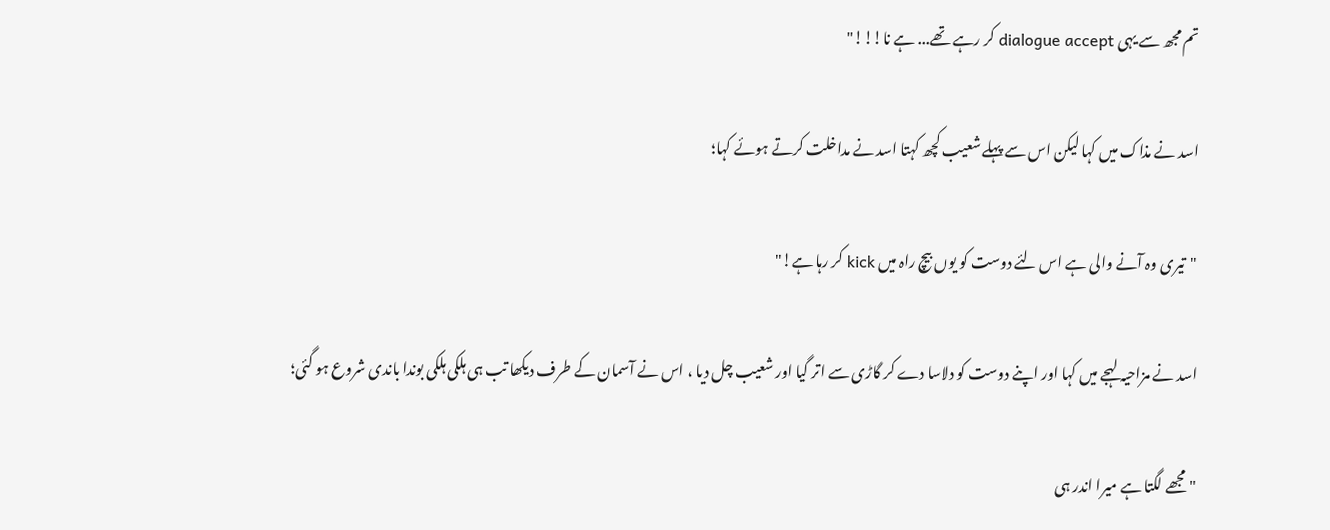تم مجھ سے یہی dialogue accept کر رہے تھے... ہے نا!!!"

اسد نے مذاک میں کہا لیکن اس سے پہلے شعیب کچھ کہتا اسد نے مداخلت کرتے ہوئے کہا؛

"تیری وہ آنے والی ہے اس لئے دوست کو یوں بیچ راہ میں kick کر رہا ہے!"

اسد نے مزاحیہ لہجے میں کہا اور اپنے دوست کو دلاسا دے کر گاڑی سے اتر گیا اور شعیب چل دیا ، اس نے آسمان کے طرف دیکھا تب ہی ہلکی ہلکی بوندا باندی شروع ہو گئی؛

"مجھے لگتا ہے میرا اندر ہی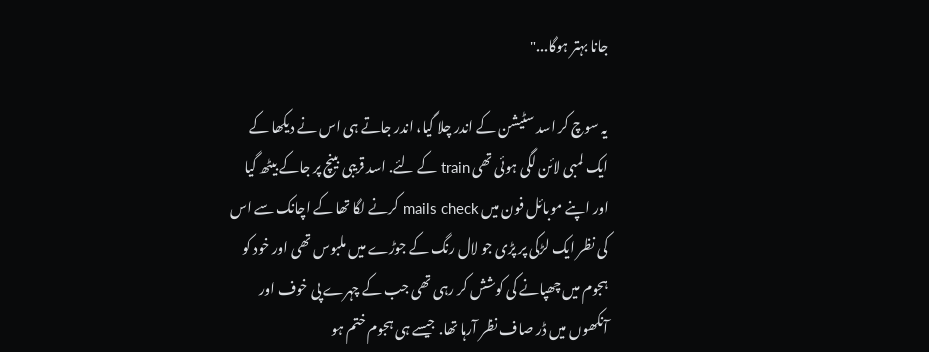جانا بہتر ہوگا..."

یہ سوچ کر اسد سٹیشن کے اندر چلا گیا، اندر جاتے ہی اس نے دیکھا کے ایک لمبی لائن لگی ہوئی تھی train کے لئے. اسد قریبی بینچ پر جاکے بیٹھ گیا اور اپنے موبائل فون میں mails check کرنے لگا تھا کے اچانک سے اس کی نظر ایک لڑکی پر پڑی جو لال رنگ کے جوڑے میں ملبوس تھی اور خود کو ہجوم میں چھپانے کی کوشش کر رہی تھی جب کے چہرے پی خوف اور آنکھوں میں ڈر صاف نظر آرہا تھا. جیسے ہی ہجوم ختم ہو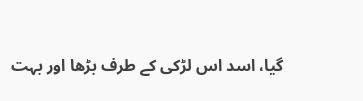گیا، اسد اس لڑکی کے طرف بڑھا اور بہت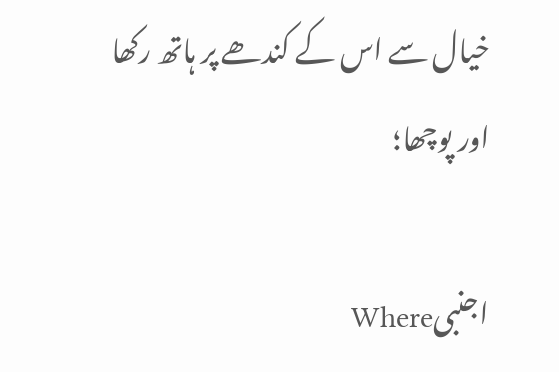خیال سے اس کے کندھے پر ہاتھ رکھا اور پوچھا؛

اجنبیWhere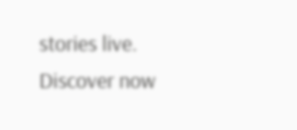stories live. Discover now